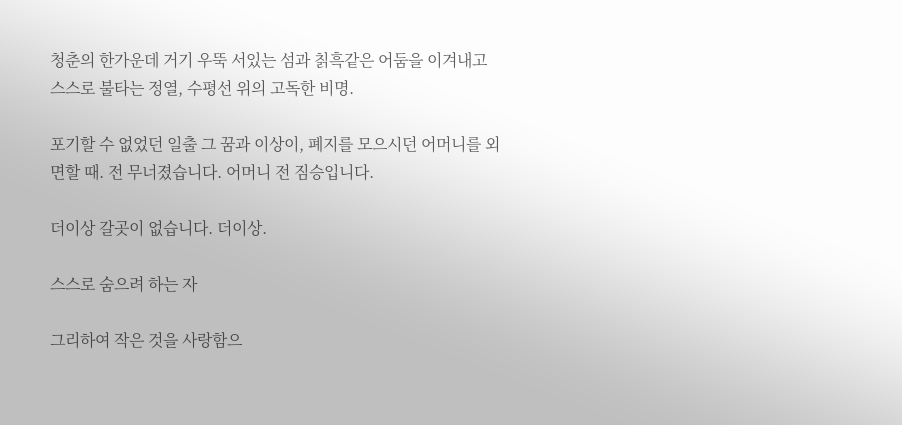청춘의 한가운데 거기 우뚝 서있는 섬과 칡흑같은 어둠을 이겨내고 스스로 불타는 정열, 수평선 위의 고독한 비명.

포기할 수 없었던 일출 그 꿈과 이상이, 폐지를 모으시던 어머니를 외면할 때. 전 무너졌습니다. 어머니 전 짐승입니다.

더이상 갈곳이 없습니다. 더이상.

스스로 숨으려 하는 자

그리하여 작은 것을 사랑함으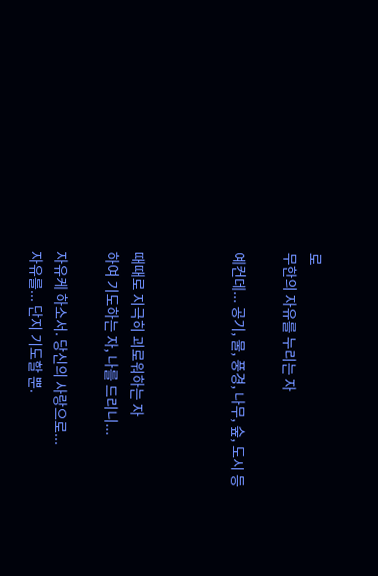로
무한의 자유를 누리는 자

예컨데... 공기, 물, 풍경, 나무, 숲, 도시 등



때때로 지극히 괴로워하는 자
하여 기도하는 자, 나를 드리니...

자유케 하소서. 당신의 사랑으로...
자유를... 단지 기도할 뿐.